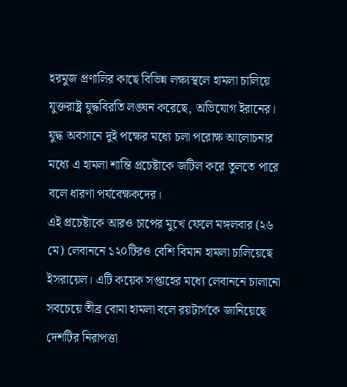হরমুজ প্রণালির কাছে বিভিন্ন লক্ষ্যস্থলে হামলা চালিয়ে যুক্তরাষ্ট্র যুদ্ধবিরতি লঙ্ঘন করেছে, অভিযোগ ইরানের। যুদ্ধ অবসানে দুই পক্ষের মধ্যে চলা পরোক্ষ আলোচনার মধ্যে এ হামলা শান্তি প্রচেষ্টাকে জটিল করে তুলতে পারে বলে ধারণা পর্যবেক্ষকদের।
এই প্রচেষ্টাকে আরও চাপের মুখে ফেলে মঙ্গলবার (২৬ মে) লেবাননে ১২০টিরও বেশি বিমান হামলা চালিয়েছে ইসরায়েল। এটি কয়েক সপ্তাহের মধ্যে লেবাননে চালানো সবচেয়ে তীব্র বোমা হামলা বলে রয়টার্সকে জানিয়েছে দেশটির নিরাপত্তা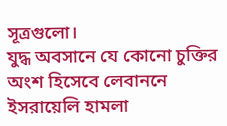সূত্রগুলো।
যুদ্ধ অবসানে যে কোনো চুক্তির অংশ হিসেবে লেবাননে ইসরায়েলি হামলা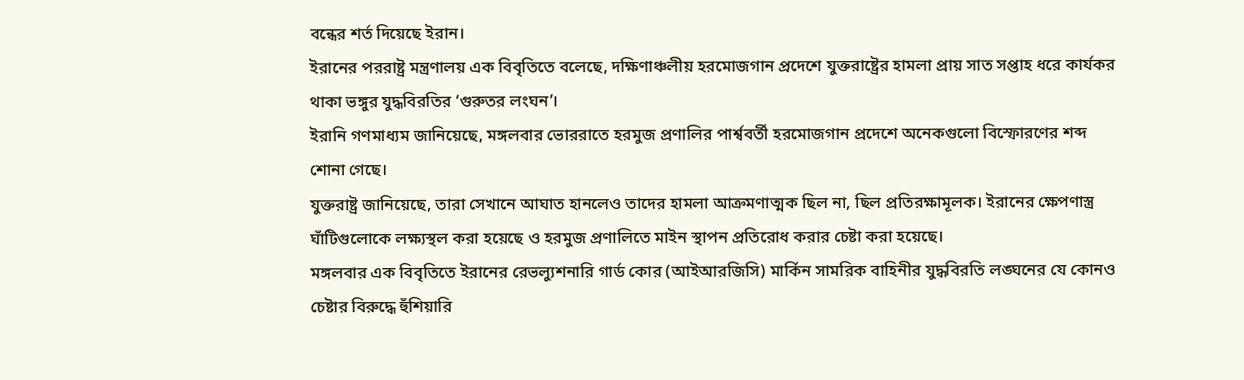বন্ধের শর্ত দিয়েছে ইরান।
ইরানের পররাষ্ট্র মন্ত্রণালয় এক বিবৃতিতে বলেছে, দক্ষিণাঞ্চলীয় হরমোজগান প্রদেশে যুক্তরাষ্ট্রের হামলা প্রায় সাত সপ্তাহ ধরে কার্যকর থাকা ভঙ্গুর যুদ্ধবিরতির ‘গুরুতর লংঘন’।
ইরানি গণমাধ্যম জানিয়েছে, মঙ্গলবার ভোররাতে হরমুজ প্রণালির পার্শ্ববর্তী হরমোজগান প্রদেশে অনেকগুলো বিস্ফোরণের শব্দ শোনা গেছে।
যুক্তরাষ্ট্র জানিয়েছে, তারা সেখানে আঘাত হানলেও তাদের হামলা আক্রমণাত্মক ছিল না, ছিল প্রতিরক্ষামূলক। ইরানের ক্ষেপণাস্ত্র ঘাঁটিগুলোকে লক্ষ্যস্থল করা হয়েছে ও হরমুজ প্রণালিতে মাইন স্থাপন প্রতিরোধ করার চেষ্টা করা হয়েছে।
মঙ্গলবার এক বিবৃতিতে ইরানের রেভল্যুশনারি গার্ড কোর (আইআরজিসি) মার্কিন সামরিক বাহিনীর যুদ্ধবিরতি লঙ্ঘনের যে কোনও চেষ্টার বিরুদ্ধে হুঁশিয়ারি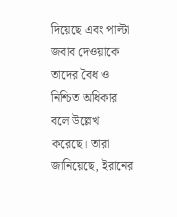দিয়েছে এবং পাল্টা জবাব দেওয়াকে তাদের বৈধ ও নিশ্চিত অধিকার বলে উল্লেখ করেছে। তারা জানিয়েছে, ইরানের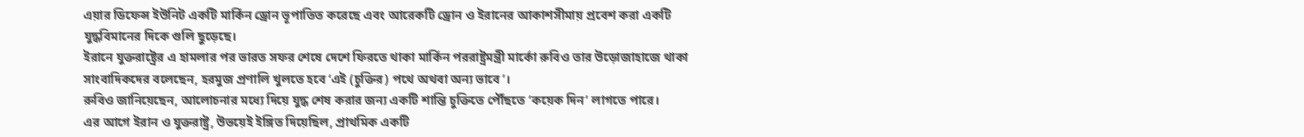এয়ার ডিফেন্স ইউনিট একটি মার্কিন ড্রোন ভূপাতিত করেছে এবং আরেকটি ড্রোন ও ইরানের আকাশসীমায় প্রবেশ করা একটি যুদ্ধবিমানের দিকে গুলি ছুড়েছে।
ইরানে যুক্তরাষ্ট্রের এ হামলার পর ভারত সফর শেষে দেশে ফিরতে থাকা মার্কিন পররাষ্ট্রমন্ত্রী মার্কো রুবিও তার উড়োজাহাজে থাকা সাংবাদিকদের বলেছেন, হরমুজ প্রণালি খুলতে হবে ‘এই (চুক্তির) পথে অথবা অন্য ভাবে’।
রুবিও জানিয়েছেন, আলোচনার মধ্যে দিয়ে যুদ্ধ শেষ করার জন্য একটি শান্তি চুক্তিতে পৌঁছতে ‘কয়েক দিন’ লাগতে পারে।
এর আগে ইরান ও যুক্তরাষ্ট্র, উভয়েই ইঙ্গিত দিয়েছিল, প্রাথমিক একটি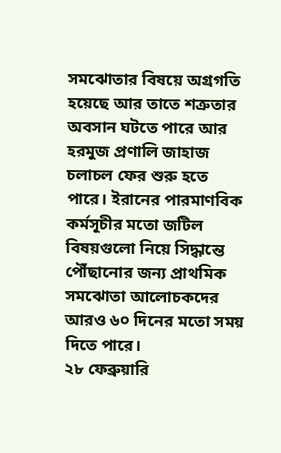সমঝোতার বিষয়ে অগ্রগতি হয়েছে আর তাতে শত্রুতার অবসান ঘটতে পারে আর হরমুজ প্রণালি জাহাজ চলাচল ফের শুরু হতে পারে। ইরানের পারমাণবিক কর্মসূচীর মতো জটিল বিষয়গুলো নিয়ে সিদ্ধান্তে পৌঁছানোর জন্য প্রাথমিক সমঝোতা আলোচকদের আরও ৬০ দিনের মতো সময় দিতে পারে।
২৮ ফেব্রুয়ারি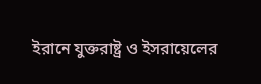ইরানে যুক্তরাষ্ট্র ও ইসরায়েলের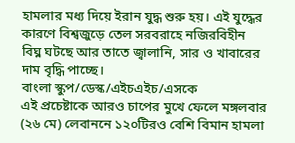হামলার মধ্য দিয়ে ইরান যুদ্ধ শুরু হয়। এই যুদ্ধের কারণে বিশ্বজুড়ে তেল সরবরাহে নজিরবিহীন বিঘ্ন ঘটছে আর তাতে জ্বালানি, সার ও খাবারের দাম বৃদ্ধি পাচ্ছে।
বাংলা স্কুপ/ডেস্ক/এইচএইচ/এসকে
এই প্রচেষ্টাকে আরও চাপের মুখে ফেলে মঙ্গলবার (২৬ মে) লেবাননে ১২০টিরও বেশি বিমান হামলা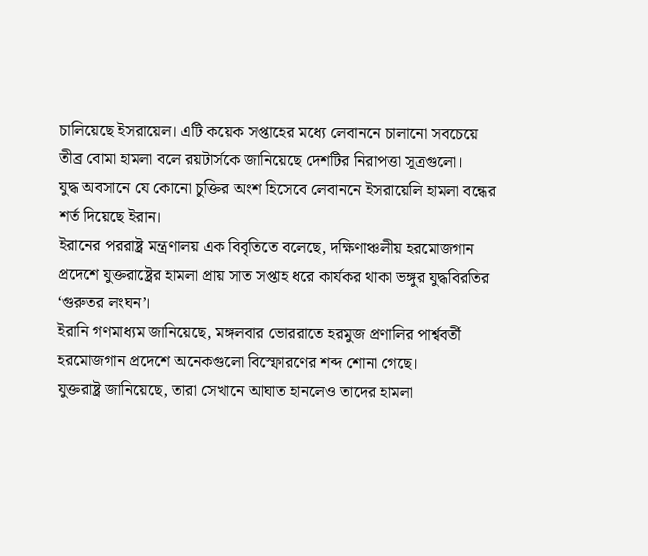চালিয়েছে ইসরায়েল। এটি কয়েক সপ্তাহের মধ্যে লেবাননে চালানো সবচেয়ে তীব্র বোমা হামলা বলে রয়টার্সকে জানিয়েছে দেশটির নিরাপত্তা সূত্রগুলো।
যুদ্ধ অবসানে যে কোনো চুক্তির অংশ হিসেবে লেবাননে ইসরায়েলি হামলা বন্ধের শর্ত দিয়েছে ইরান।
ইরানের পররাষ্ট্র মন্ত্রণালয় এক বিবৃতিতে বলেছে, দক্ষিণাঞ্চলীয় হরমোজগান প্রদেশে যুক্তরাষ্ট্রের হামলা প্রায় সাত সপ্তাহ ধরে কার্যকর থাকা ভঙ্গুর যুদ্ধবিরতির ‘গুরুতর লংঘন’।
ইরানি গণমাধ্যম জানিয়েছে, মঙ্গলবার ভোররাতে হরমুজ প্রণালির পার্শ্ববর্তী হরমোজগান প্রদেশে অনেকগুলো বিস্ফোরণের শব্দ শোনা গেছে।
যুক্তরাষ্ট্র জানিয়েছে, তারা সেখানে আঘাত হানলেও তাদের হামলা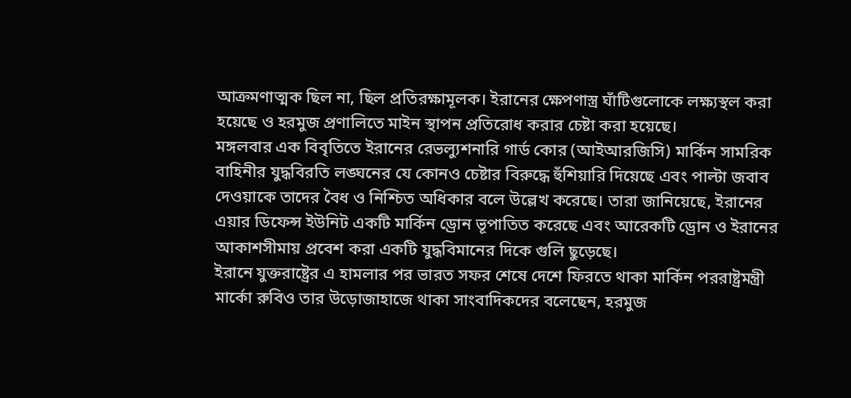আক্রমণাত্মক ছিল না, ছিল প্রতিরক্ষামূলক। ইরানের ক্ষেপণাস্ত্র ঘাঁটিগুলোকে লক্ষ্যস্থল করা হয়েছে ও হরমুজ প্রণালিতে মাইন স্থাপন প্রতিরোধ করার চেষ্টা করা হয়েছে।
মঙ্গলবার এক বিবৃতিতে ইরানের রেভল্যুশনারি গার্ড কোর (আইআরজিসি) মার্কিন সামরিক বাহিনীর যুদ্ধবিরতি লঙ্ঘনের যে কোনও চেষ্টার বিরুদ্ধে হুঁশিয়ারি দিয়েছে এবং পাল্টা জবাব দেওয়াকে তাদের বৈধ ও নিশ্চিত অধিকার বলে উল্লেখ করেছে। তারা জানিয়েছে, ইরানের এয়ার ডিফেন্স ইউনিট একটি মার্কিন ড্রোন ভূপাতিত করেছে এবং আরেকটি ড্রোন ও ইরানের আকাশসীমায় প্রবেশ করা একটি যুদ্ধবিমানের দিকে গুলি ছুড়েছে।
ইরানে যুক্তরাষ্ট্রের এ হামলার পর ভারত সফর শেষে দেশে ফিরতে থাকা মার্কিন পররাষ্ট্রমন্ত্রী মার্কো রুবিও তার উড়োজাহাজে থাকা সাংবাদিকদের বলেছেন, হরমুজ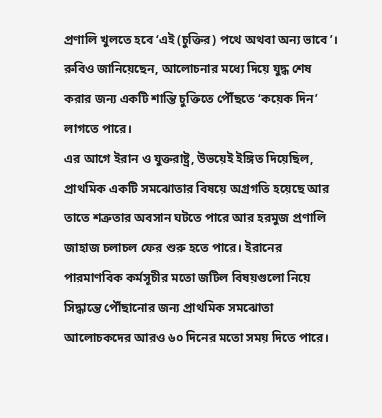প্রণালি খুলতে হবে ‘এই (চুক্তির) পথে অথবা অন্য ভাবে’।
রুবিও জানিয়েছেন, আলোচনার মধ্যে দিয়ে যুদ্ধ শেষ করার জন্য একটি শান্তি চুক্তিতে পৌঁছতে ‘কয়েক দিন’ লাগতে পারে।
এর আগে ইরান ও যুক্তরাষ্ট্র, উভয়েই ইঙ্গিত দিয়েছিল, প্রাথমিক একটি সমঝোতার বিষয়ে অগ্রগতি হয়েছে আর তাতে শত্রুতার অবসান ঘটতে পারে আর হরমুজ প্রণালি জাহাজ চলাচল ফের শুরু হতে পারে। ইরানের পারমাণবিক কর্মসূচীর মতো জটিল বিষয়গুলো নিয়ে সিদ্ধান্তে পৌঁছানোর জন্য প্রাথমিক সমঝোতা আলোচকদের আরও ৬০ দিনের মতো সময় দিতে পারে।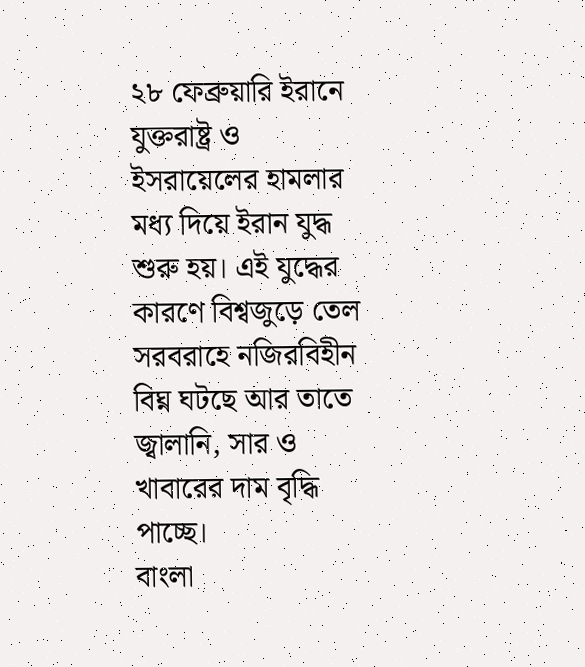২৮ ফেব্রুয়ারি ইরানে যুক্তরাষ্ট্র ও ইসরায়েলের হামলার মধ্য দিয়ে ইরান যুদ্ধ শুরু হয়। এই যুদ্ধের কারণে বিশ্বজুড়ে তেল সরবরাহে নজিরবিহীন বিঘ্ন ঘটছে আর তাতে জ্বালানি, সার ও খাবারের দাম বৃদ্ধি পাচ্ছে।
বাংলা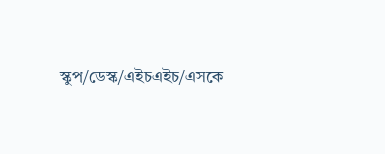স্কুপ/ডেস্ক/এইচএইচ/এসকে